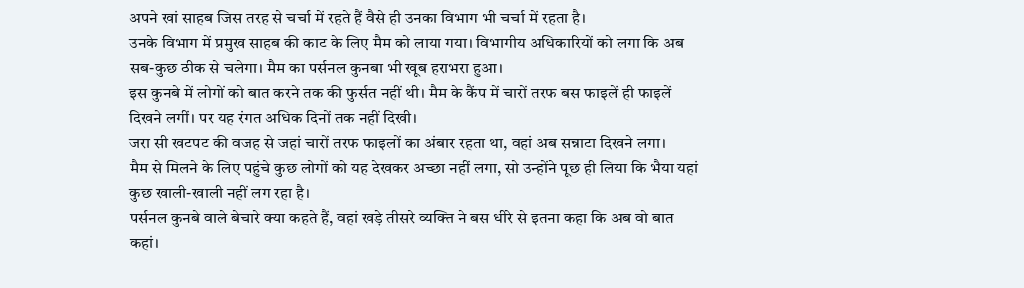अपने खां साहब जिस तरह से चर्चा में रहते हैं वैसे ही उनका विभाग भी चर्चा में रहता है।
उनके विभाग में प्रमुख साहब की काट के लिए मैम को लाया गया। विभागीय अधिकारियों को लगा कि अब सब-कुछ ठीक से चलेगा। मैम का पर्सनल कुनबा भी खूब हराभरा हुआ।
इस कुनबे में लोगों को बात करने तक की फुर्सत नहीं थी। मैम के कैंप में चारों तरफ बस फाइलें ही फाइलें दिखने लगीं। पर यह रंगत अधिक दिनों तक नहीं दिखी।
जरा सी खटपट की वजह से जहां चारों तरफ फाइलों का अंबार रहता था, वहां अब सन्नाटा दिखने लगा।
मैम से मिलने के लिए पहुंचे कुछ लोगों को यह देखकर अच्छा नहीं लगा, सो उन्होंने पूछ ही लिया कि भैया यहां कुछ खाली-खाली नहीं लग रहा है।
पर्सनल कुनबे वाले बेचारे क्या कहते हैं, वहां खड़े तीसरे व्यक्ति ने बस धीरे से इतना कहा कि अब वो बात कहां।